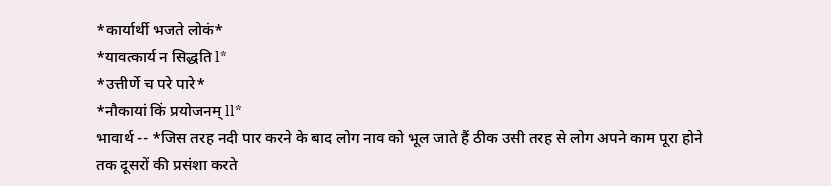*कार्यार्थी भजते लोकं*
*यावत्कार्य न सिद्धति l*
*उत्तीर्णे च परे पारे*
*नौकायां किं प्रयोजनम् ll*
भावार्थ -- *जिस तरह नदी पार करने के बाद लोग नाव को भूल जाते हैं ठीक उसी तरह से लोग अपने काम पूरा होने तक दूसरों की प्रसंशा करते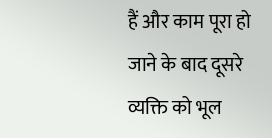हैं और काम पूरा हो जाने के बाद दूसरे व्यक्ति को भूल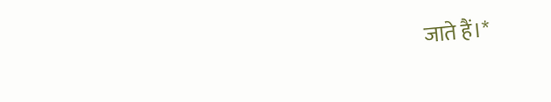जाते हैं।*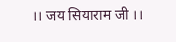।। जय सियाराम जी ।।